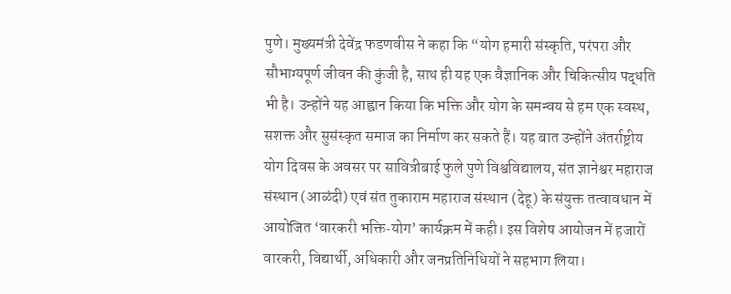पुणे। मुख्यमंत्री देवेंद्र फडणवीस ने कहा कि “योग हमारी संस्कृति, परंपरा और सौभाग्यपूर्ण जीवन की कुंजी है, साथ ही यह एक वैज्ञानिक और चिकित्सीय पद्धति भी है। उन्होंने यह आह्वान किया कि भक्ति और योग के समन्वय से हम एक स्वस्थ, सशक्त और सुसंस्कृत समाज का निर्माण कर सकते हैं। यह बात उन्होंने अंतर्राष्ट्रीय योग दिवस के अवसर पर सावित्रीबाई फुले पुणे विश्वविद्यालय, संत ज्ञानेश्वर महाराज संस्थान (आळंदी) एवं संत तुकाराम महाराज संस्थान (देहू) के संयुक्त तत्वावधान में आयोजित ‘वारकरी भक्ति‑योग’ कार्यक्रम में कही। इस विशेष आयोजन में हजारों वारकरी, विद्यार्थी, अधिकारी और जनप्रतिनिधियों ने सहभाग लिया।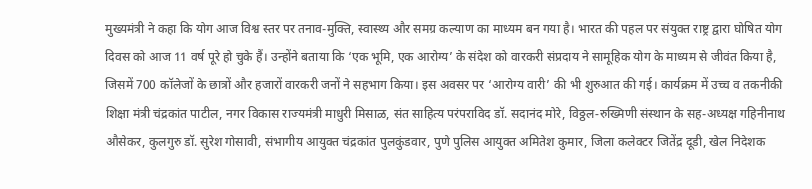मुख्यमंत्री ने कहा कि योग आज विश्व स्तर पर तनाव-मुक्ति, स्वास्थ्य और समग्र कल्याण का माध्यम बन गया है। भारत की पहल पर संयुक्त राष्ट्र द्वारा घोषित योग दिवस को आज 11 वर्ष पूरे हो चुके हैं। उन्होंने बताया कि ‘एक भूमि, एक आरोग्य’ के संदेश को वारकरी संप्रदाय ने सामूहिक योग के माध्यम से जीवंत किया है, जिसमें 700 कॉलेजों के छात्रों और हजारों वारकरी जनों ने सहभाग किया। इस अवसर पर ‘आरोग्य वारी’ की भी शुरुआत की गई। कार्यक्रम में उच्च व तकनीकी शिक्षा मंत्री चंद्रकांत पाटील, नगर विकास राज्यमंत्री माधुरी मिसाळ, संत साहित्य परंपराविद डॉ. सदानंद मोरे, विठ्ठल‑रुख्मिणी संस्थान के सह-अध्यक्ष गहिनीनाथ औसेकर, कुलगुरु डॉ. सुरेश गोसावी, संभागीय आयुक्त चंद्रकांत पुलकुंडवार, पुणे पुलिस आयुक्त अमितेश कुमार, जिला कलेक्टर जितेंद्र दूडी, खेल निदेशक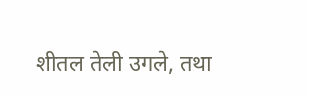शीतल तेली उगले, तथा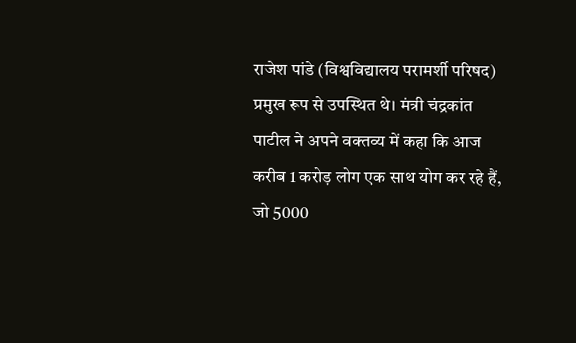राजेश पांडे (विश्वविद्यालय परामर्शी परिषद) प्रमुख रूप से उपस्थित थे। मंत्री चंद्रकांत पाटील ने अपने वक्तव्य में कहा कि आज करीब 1 करोड़ लोग एक साथ योग कर रहे हैं, जो 5000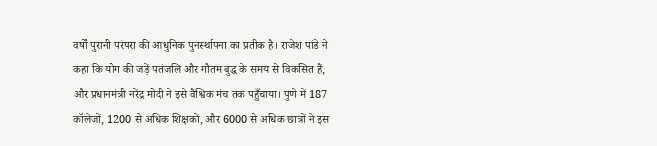वर्षों पुरानी परंपरा की आधुनिक पुनर्स्थापना का प्रतीक है। राजेश पांडे ने कहा कि योग की जड़ें पतंजलि और गौतम बुद्ध के समय से विकसित हैं, और प्रधानमंत्री नरेंद्र मोदी ने इसे वैश्विक मंच तक पहुँचाया। पुणे में 187 कॉलेजों, 1200 से अधिक शिक्षकों, और 6000 से अधिक छात्रों ने इस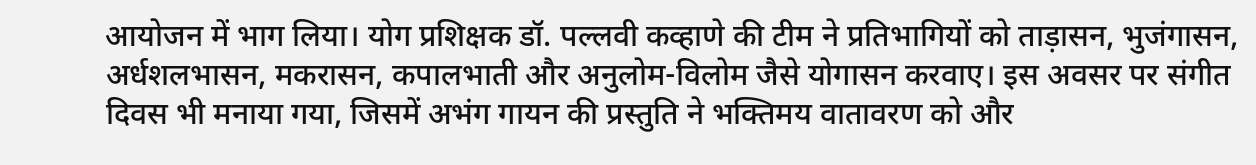आयोजन में भाग लिया। योग प्रशिक्षक डॉ. पल्लवी कव्हाणे की टीम ने प्रतिभागियों को ताड़ासन, भुजंगासन, अर्धशलभासन, मकरासन, कपालभाती और अनुलोम-विलोम जैसे योगासन करवाए। इस अवसर पर संगीत दिवस भी मनाया गया, जिसमें अभंग गायन की प्रस्तुति ने भक्तिमय वातावरण को और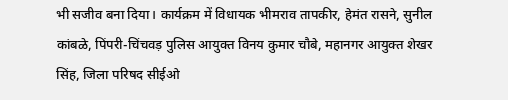भी सजीव बना दिया। कार्यक्रम में विधायक भीमराव तापकीर, हेमंत रासने, सुनील कांबळे, पिंपरी-चिंचवड़ पुलिस आयुक्त विनय कुमार चौबे, महानगर आयुक्त शेखर सिंह, जिला परिषद सीईओ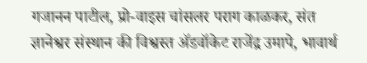गजानन पाटील, प्रो-वाइस चांसलर पराग काळकर, संत ज्ञानेश्वर संस्थान की विश्वस्त ॲडवॉकेट राजेंद्र उमापे, भावार्थ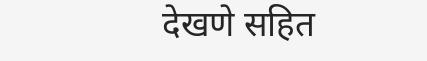देखणे सहित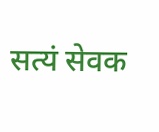सत्यं सेवक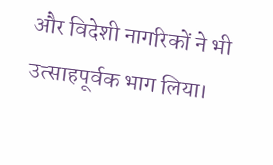और विदेशी नागरिकों ने भी उत्साहपूर्वक भाग लिया।